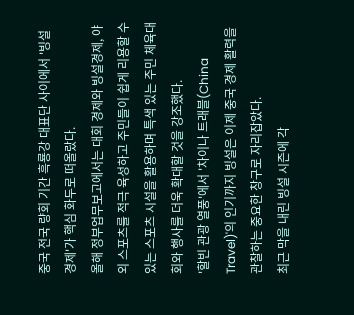중국 전국 량회 기간 흑룡강 대표단 사이에서 '빙설 경제'가 핵심 화두로 떠올랐다.
올해 정부업무보고에서는 대회 경제와 빙설경제, 야외 스포츠를 적극 육성하고 주민들이 쉽게 리용할 수 있는 스포츠 시설을 활용하며 특색 있는 주민 체육대회와 행사를 더욱 확대할 것을 강조했다.
'할빈 관광 열풍'에서 '차이나 트래블(China Travel)'의 인기까지 빙설은 이제 중국 경제 활력을 관찰하는 중요한 창구로 자리잡았다.
최근 막을 내린 빙설 시즌에 각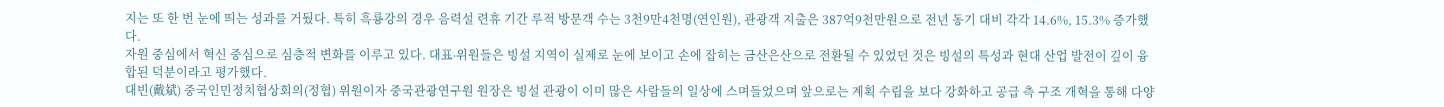지는 또 한 번 눈에 띄는 성과를 거뒀다. 특히 흑룡강의 경우 음력설 련휴 기간 루적 방문객 수는 3천9만4천명(연인원), 관광객 지출은 387억9천만원으로 전년 동기 대비 각각 14.6%, 15.3% 증가했다.
자원 중심에서 혁신 중심으로 심층적 변화를 이루고 있다. 대표∙위원들은 빙설 지역이 실제로 눈에 보이고 손에 잡히는 금산은산으로 전환될 수 있었던 것은 빙설의 특성과 현대 산업 발전이 깊이 융합된 덕분이라고 평가했다.
대빈(戴斌) 중국인민정치협상회의(정협) 위원이자 중국관광연구원 원장은 빙설 관광이 이미 많은 사람들의 일상에 스며들었으며 앞으로는 계획 수립을 보다 강화하고 공급 측 구조 개혁을 통해 다양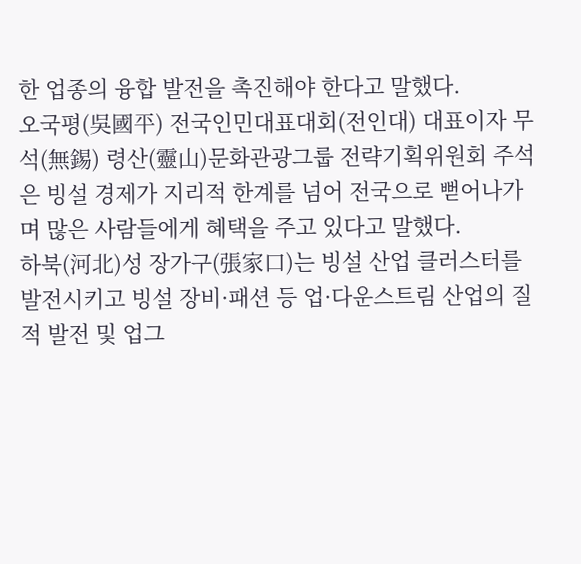한 업종의 융합 발전을 촉진해야 한다고 말했다.
오국평(吳國平) 전국인민대표대회(전인대) 대표이자 무석(無錫) 령산(靈山)문화관광그룹 전략기획위원회 주석은 빙설 경제가 지리적 한계를 넘어 전국으로 뻗어나가며 많은 사람들에게 혜택을 주고 있다고 말했다.
하북(河北)성 장가구(張家口)는 빙설 산업 클러스터를 발전시키고 빙설 장비·패션 등 업·다운스트림 산업의 질적 발전 및 업그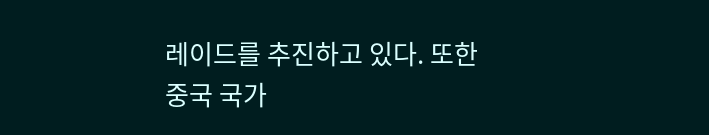레이드를 추진하고 있다. 또한 중국 국가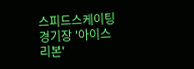스피드스케이팅 경기장 '아이스리본'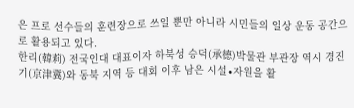은 프로 선수들의 훈련장으로 쓰일 뿐만 아니라 시민들의 일상 운동 공간으로 활용되고 있다.
한리(韓莉) 전국인대 대표이자 하북성 승덕(承德)박물관 부관장 역시 경진기(京津冀)와 동북 지역 등 대회 이후 남은 시설∙자원을 활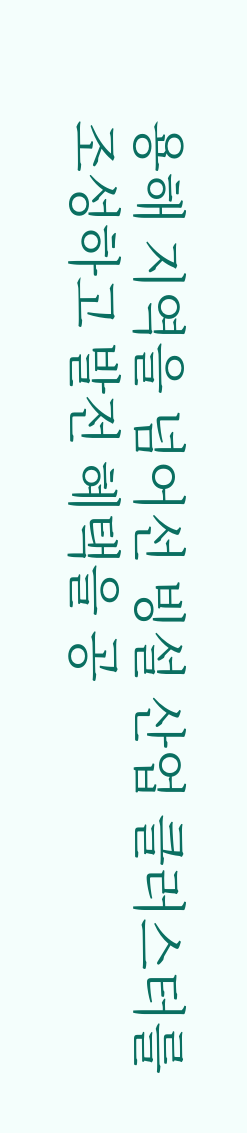용해 지역을 넘어선 빙설 산업 클러스터를 조성하고 발전 혜택을 공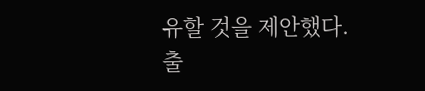유할 것을 제안했다.
출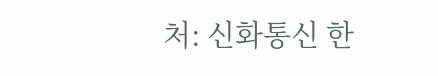처: 신화통신 한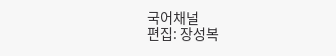국어채널
편집: 장성복